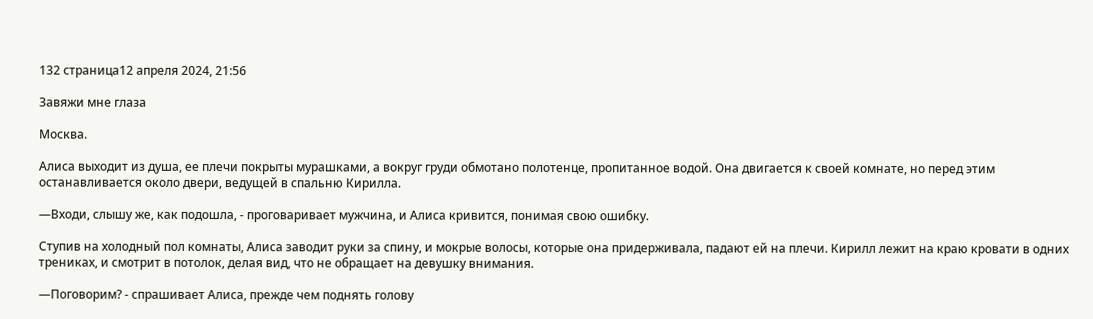132 страница12 апреля 2024, 21:56

Завяжи мне глаза

Москва.

Алиса выходит из душа, ее плечи покрыты мурашками, а вокруг груди обмотано полотенце, пропитанное водой. Она двигается к своей комнате, но перед этим останавливается около двери, ведущей в спальню Кирилла.

—Входи, слышу же, как подошла, - проговаривает мужчина, и Алиса кривится, понимая свою ошибку.

Ступив на холодный пол комнаты, Алиса заводит руки за спину, и мокрые волосы, которые она придерживала, падают ей на плечи. Кирилл лежит на краю кровати в одних трениках, и смотрит в потолок, делая вид, что не обращает на девушку внимания.

—Поговорим? - спрашивает Алиса, прежде чем поднять голову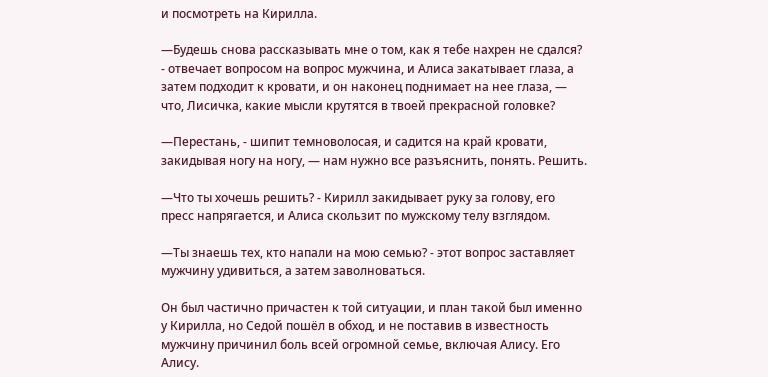и посмотреть на Кирилла.

—Будешь снова рассказывать мне о том, как я тебе нахрен не сдался? - отвечает вопросом на вопрос мужчина, и Алиса закатывает глаза, а затем подходит к кровати, и он наконец поднимает на нее глаза, — что, Лисичка, какие мысли крутятся в твоей прекрасной головке?

—Перестань, - шипит темноволосая, и садится на край кровати, закидывая ногу на ногу, — нам нужно все разъяснить, понять. Решить.

—Что ты хочешь решить? - Кирилл закидывает руку за голову, его пресс напрягается, и Алиса скользит по мужскому телу взглядом.

—Ты знаешь тех, кто напали на мою семью? - этот вопрос заставляет мужчину удивиться, а затем заволноваться.

Он был частично причастен к той ситуации, и план такой был именно у Кирилла, но Седой пошёл в обход, и не поставив в известность мужчину причинил боль всей огромной семье, включая Алису. Его Алису.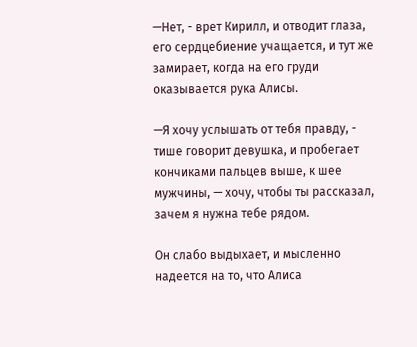—Нет, - врет Кирилл, и отводит глаза, его сердцебиение учащается, и тут же замирает, когда на его груди оказывается рука Алисы.

—Я хочу услышать от тебя правду, - тише говорит девушка, и пробегает кончиками пальцев выше, к шее мужчины, — хочу, чтобы ты рассказал, зачем я нужна тебе рядом.

Он слабо выдыхает, и мысленно надеется на то, что Алиса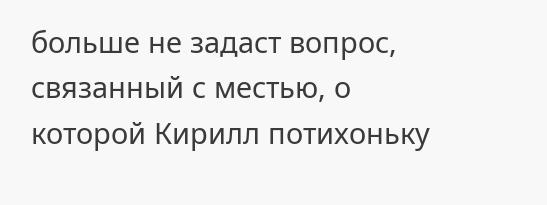больше не задаст вопрос, связанный с местью, о которой Кирилл потихоньку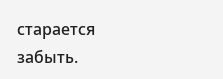старается забыть.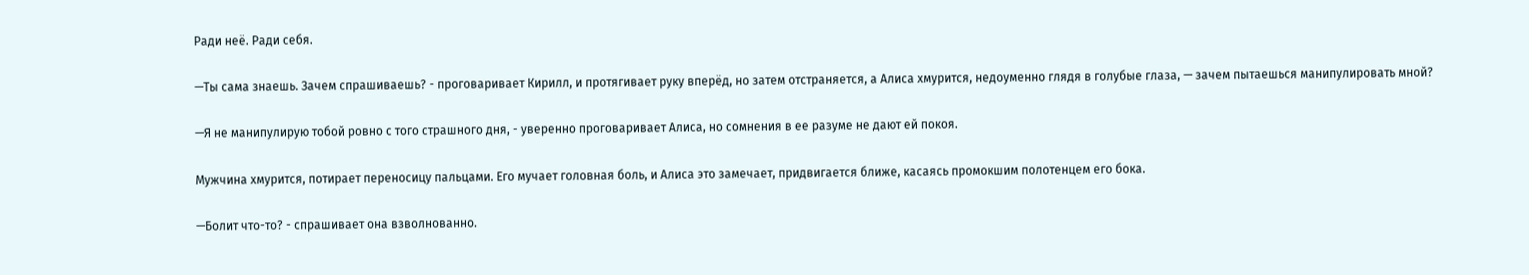Ради неё. Ради себя.

—Ты сама знаешь. Зачем спрашиваешь? - проговаривает Кирилл, и протягивает руку вперёд, но затем отстраняется, а Алиса хмурится, недоуменно глядя в голубые глаза, — зачем пытаешься манипулировать мной?

—Я не манипулирую тобой ровно с того страшного дня, - уверенно проговаривает Алиса, но сомнения в ее разуме не дают ей покоя.

Мужчина хмурится, потирает переносицу пальцами. Его мучает головная боль, и Алиса это замечает, придвигается ближе, касаясь промокшим полотенцем его бока.

—Болит что-то? - спрашивает она взволнованно.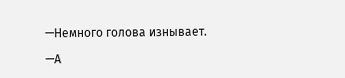—Немного голова изнывает.

—А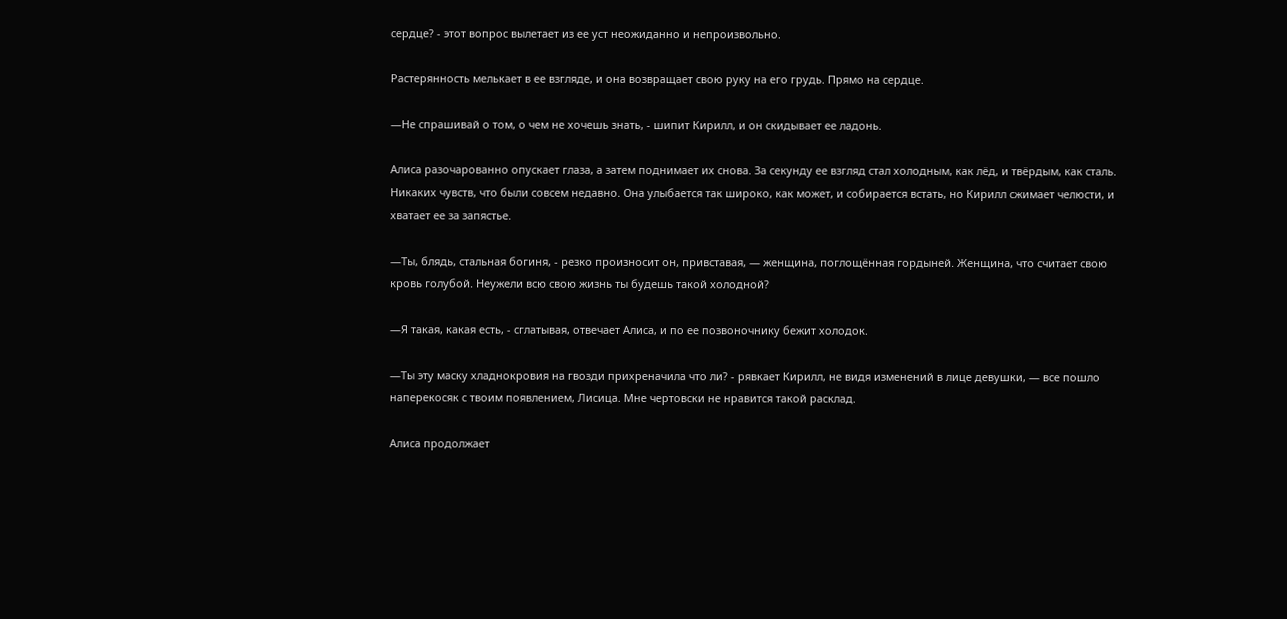сердце? - этот вопрос вылетает из ее уст неожиданно и непроизвольно.

Растерянность мелькает в ее взгляде, и она возвращает свою руку на его грудь. Прямо на сердце.

—Не спрашивай о том, о чем не хочешь знать, - шипит Кирилл, и он скидывает ее ладонь.

Алиса разочарованно опускает глаза, а затем поднимает их снова. За секунду ее взгляд стал холодным, как лёд, и твёрдым, как сталь. Никаких чувств, что были совсем недавно. Она улыбается так широко, как может, и собирается встать, но Кирилл сжимает челюсти, и хватает ее за запястье.

—Ты, блядь, стальная богиня, - резко произносит он, привставая, — женщина, поглощённая гордыней. Женщина, что считает свою кровь голубой. Неужели всю свою жизнь ты будешь такой холодной?

—Я такая, какая есть, - сглатывая, отвечает Алиса, и по ее позвоночнику бежит холодок.

—Ты эту маску хладнокровия на гвозди прихреначила что ли? - рявкает Кирилл, не видя изменений в лице девушки, — все пошло наперекосяк с твоим появлением, Лисица. Мне чертовски не нравится такой расклад.

Алиса продолжает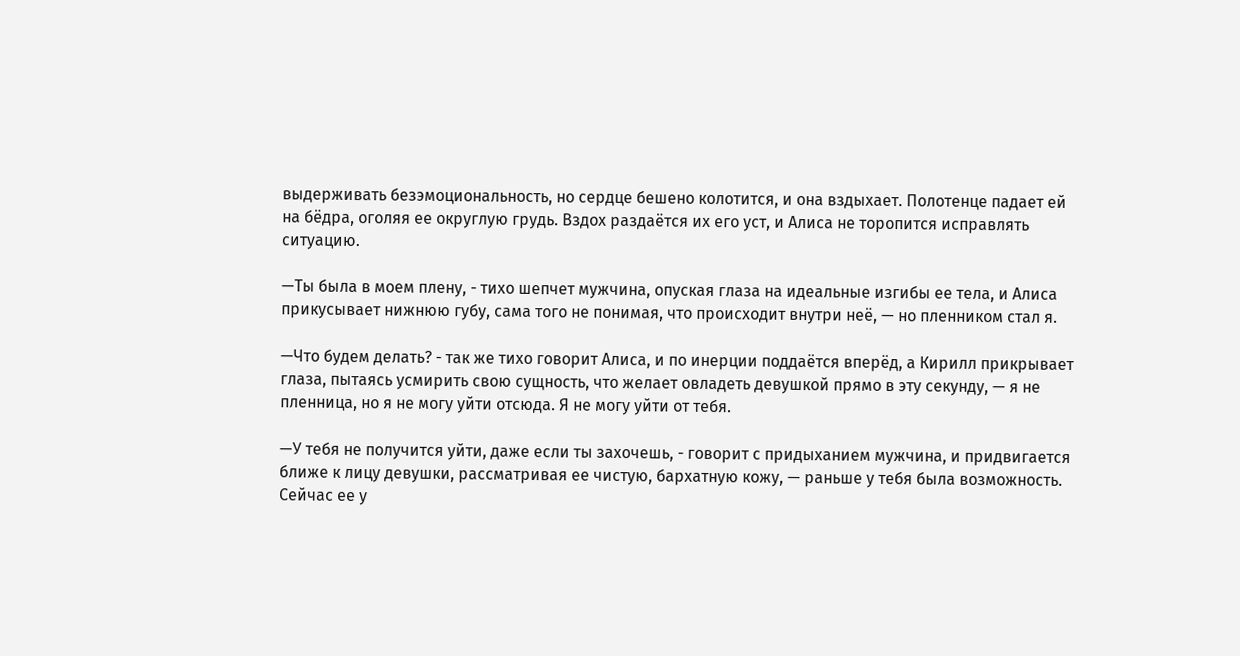выдерживать безэмоциональность, но сердце бешено колотится, и она вздыхает. Полотенце падает ей на бёдра, оголяя ее округлую грудь. Вздох раздаётся их его уст, и Алиса не торопится исправлять ситуацию.

—Ты была в моем плену, - тихо шепчет мужчина, опуская глаза на идеальные изгибы ее тела, и Алиса прикусывает нижнюю губу, сама того не понимая, что происходит внутри неё, — но пленником стал я.

—Что будем делать? - так же тихо говорит Алиса, и по инерции поддаётся вперёд, а Кирилл прикрывает глаза, пытаясь усмирить свою сущность, что желает овладеть девушкой прямо в эту секунду, — я не пленница, но я не могу уйти отсюда. Я не могу уйти от тебя.

—У тебя не получится уйти, даже если ты захочешь, - говорит с придыханием мужчина, и придвигается ближе к лицу девушки, рассматривая ее чистую, бархатную кожу, — раньше у тебя была возможность. Сейчас ее у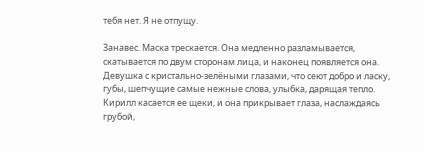тебя нет. Я не отпущу.

Занавес. Маска трескается. Она медленно разламывается, скатывается по двум сторонам лица, и наконец появляется она. Девушка с кристально-зелёными глазами, что сеют добро и ласку, губы, шепчущие самые нежные слова, улыбка, дарящая тепло. Кирилл касается ее щеки, и она прикрывает глаза, наслаждаясь грубой,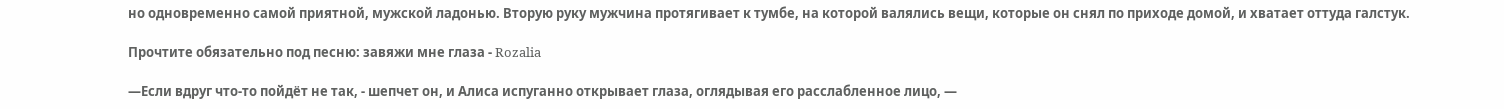но одновременно самой приятной, мужской ладонью. Вторую руку мужчина протягивает к тумбе, на которой валялись вещи, которые он снял по приходе домой, и хватает оттуда галстук.

Прочтите обязательно под песню: завяжи мне глаза - Rozalia

—Если вдруг что-то пойдёт не так, - шепчет он, и Алиса испуганно открывает глаза, оглядывая его расслабленное лицо, —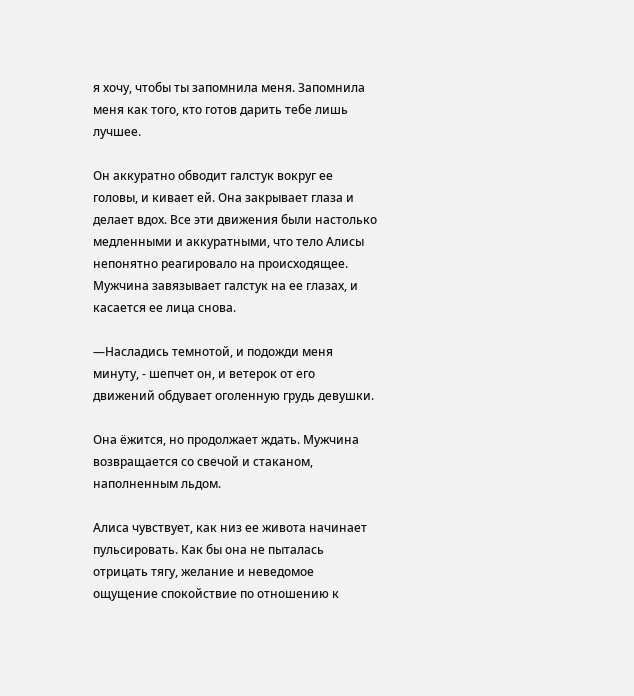я хочу, чтобы ты запомнила меня. Запомнила меня как того, кто готов дарить тебе лишь лучшее.

Он аккуратно обводит галстук вокруг ее головы, и кивает ей. Она закрывает глаза и делает вдох. Все эти движения были настолько медленными и аккуратными, что тело Алисы непонятно реагировало на происходящее. Мужчина завязывает галстук на ее глазах, и касается ее лица снова.

—Насладись темнотой, и подожди меня минуту, - шепчет он, и ветерок от его движений обдувает оголенную грудь девушки.

Она ёжится, но продолжает ждать. Мужчина возвращается со свечой и стаканом, наполненным льдом.

Алиса чувствует, как низ ее живота начинает пульсировать. Как бы она не пыталась отрицать тягу, желание и неведомое ощущение спокойствие по отношению к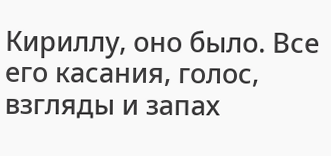Кириллу, оно было. Все его касания, голос, взгляды и запах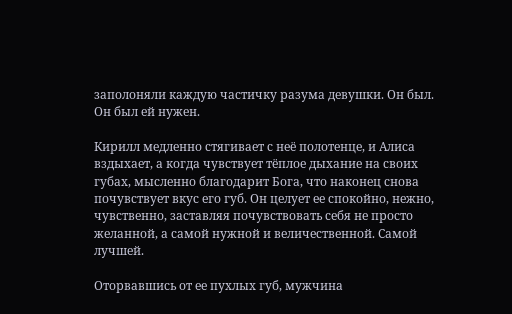заполоняли каждую частичку разума девушки. Он был. Он был ей нужен.

Кирилл медленно стягивает с неё полотенце, и Алиса вздыхает, а когда чувствует тёплое дыхание на своих губах, мысленно благодарит Бога, что наконец снова почувствует вкус его губ. Он целует ее спокойно, нежно, чувственно, заставляя почувствовать себя не просто желанной, а самой нужной и величественной. Самой лучшей.

Оторвавшись от ее пухлых губ, мужчина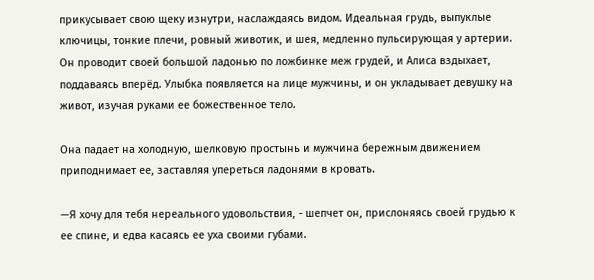прикусывает свою щеку изнутри, наслаждаясь видом. Идеальная грудь, выпуклые ключицы, тонкие плечи, ровный животик, и шея, медленно пульсирующая у артерии. Он проводит своей большой ладонью по ложбинке меж грудей, и Алиса вздыхает, поддаваясь вперёд. Улыбка появляется на лице мужчины, и он укладывает девушку на живот, изучая руками ее божественное тело.

Она падает на холодную, шелковую простынь и мужчина бережным движением приподнимает ее, заставляя упереться ладонями в кровать.

—Я хочу для тебя нереального удовольствия, - шепчет он, прислоняясь своей грудью к ее спине, и едва касаясь ее уха своими губами.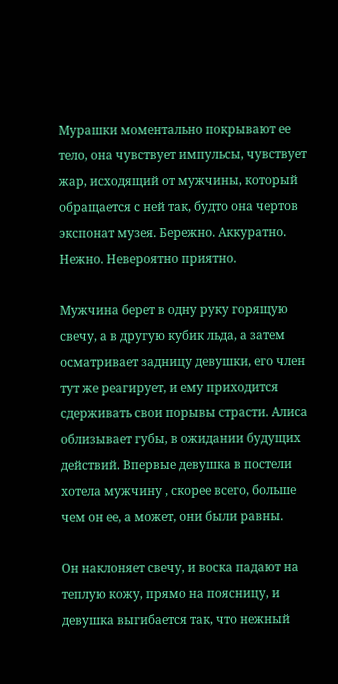Мурашки моментально покрывают ее тело, она чувствует импульсы, чувствует жар, исходящий от мужчины, который обращается с ней так, будто она чертов экспонат музея. Бережно. Аккуратно. Нежно. Невероятно приятно.

Мужчина берет в одну руку горящую свечу, а в другую кубик льда, а затем осматривает задницу девушки, его член тут же реагирует, и ему приходится сдерживать свои порывы страсти. Алиса облизывает губы, в ожидании будущих действий. Впервые девушка в постели хотела мужчину , скорее всего, больше чем он ее, а может, они были равны.

Он наклоняет свечу, и воска падают на теплую кожу, прямо на поясницу, и девушка выгибается так, что нежный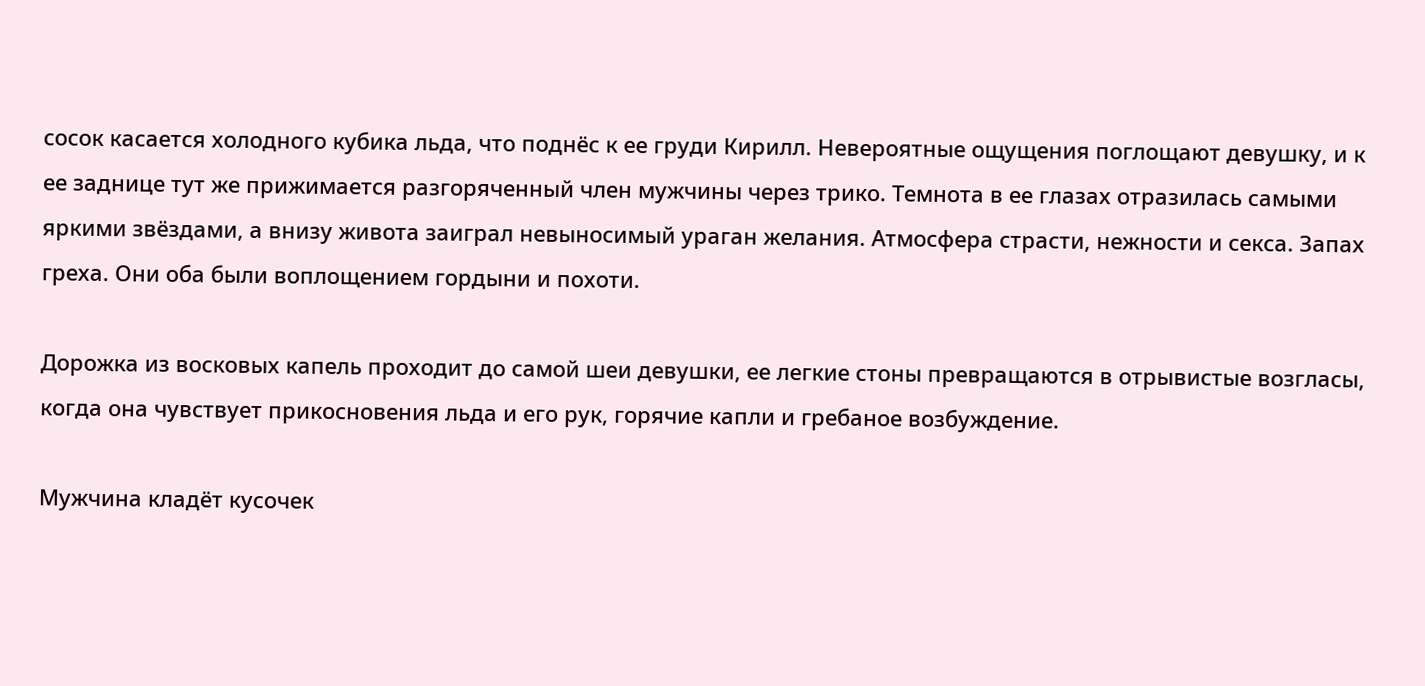сосок касается холодного кубика льда, что поднёс к ее груди Кирилл. Невероятные ощущения поглощают девушку, и к ее заднице тут же прижимается разгоряченный член мужчины через трико. Темнота в ее глазах отразилась самыми яркими звёздами, а внизу живота заиграл невыносимый ураган желания. Атмосфера страсти, нежности и секса. Запах греха. Они оба были воплощением гордыни и похоти.

Дорожка из восковых капель проходит до самой шеи девушки, ее легкие стоны превращаются в отрывистые возгласы, когда она чувствует прикосновения льда и его рук, горячие капли и гребаное возбуждение.

Мужчина кладёт кусочек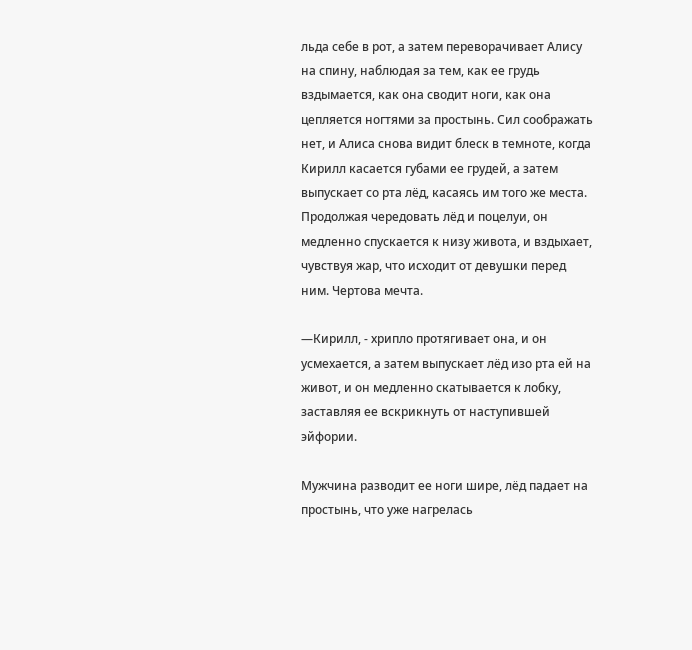льда себе в рот, а затем переворачивает Алису на спину, наблюдая за тем, как ее грудь вздымается, как она сводит ноги, как она цепляется ногтями за простынь. Сил соображать нет, и Алиса снова видит блеск в темноте, когда Кирилл касается губами ее грудей, а затем выпускает со рта лёд, касаясь им того же места. Продолжая чередовать лёд и поцелуи, он медленно спускается к низу живота, и вздыхает, чувствуя жар, что исходит от девушки перед ним. Чертова мечта.

—Кирилл, - хрипло протягивает она, и он усмехается, а затем выпускает лёд изо рта ей на живот, и он медленно скатывается к лобку, заставляя ее вскрикнуть от наступившей эйфории.

Мужчина разводит ее ноги шире, лёд падает на простынь, что уже нагрелась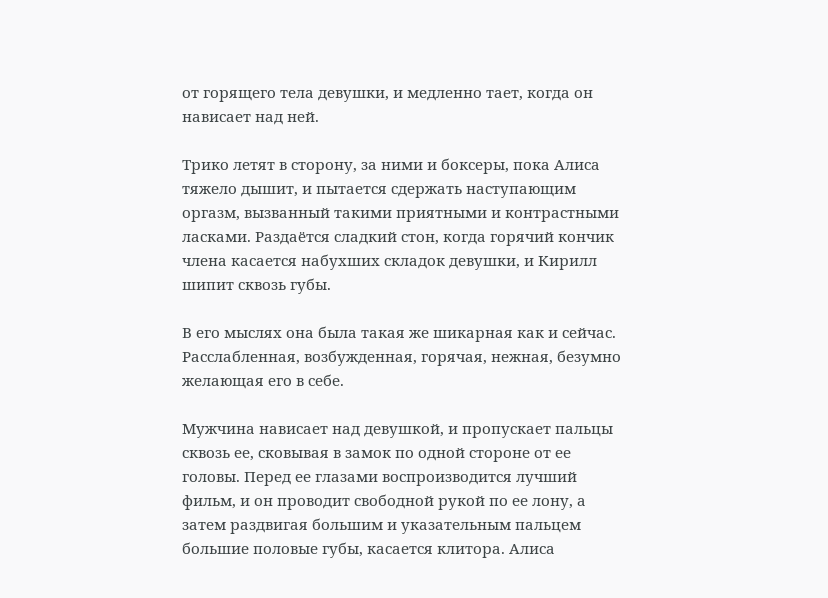от горящего тела девушки, и медленно тает, когда он нависает над ней.

Трико летят в сторону, за ними и боксеры, пока Алиса тяжело дышит, и пытается сдержать наступающим оргазм, вызванный такими приятными и контрастными ласками. Раздаётся сладкий стон, когда горячий кончик члена касается набухших складок девушки, и Кирилл шипит сквозь губы.

В его мыслях она была такая же шикарная как и сейчас. Расслабленная, возбужденная, горячая, нежная, безумно желающая его в себе.

Мужчина нависает над девушкой, и пропускает пальцы сквозь ее, сковывая в замок по одной стороне от ее головы. Перед ее глазами воспроизводится лучший фильм, и он проводит свободной рукой по ее лону, а затем раздвигая большим и указательным пальцем большие половые губы, касается клитора. Алиса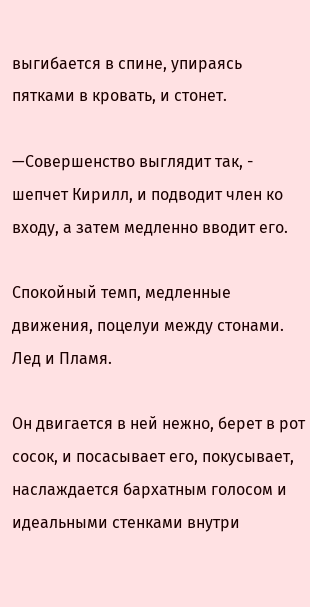выгибается в спине, упираясь пятками в кровать, и стонет.

—Совершенство выглядит так, - шепчет Кирилл, и подводит член ко входу, а затем медленно вводит его.

Спокойный темп, медленные движения, поцелуи между стонами. Лед и Пламя.

Он двигается в ней нежно, берет в рот сосок, и посасывает его, покусывает, наслаждается бархатным голосом и идеальными стенками внутри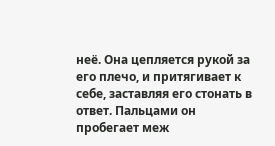неё. Она цепляется рукой за его плечо, и притягивает к себе, заставляя его стонать в ответ. Пальцами он пробегает меж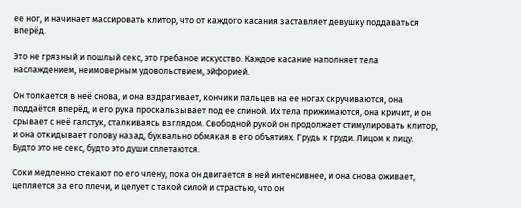ее ног, и начинает массировать клитор, что от каждого касания заставляет девушку поддаваться вперёд.

Это не грязный и пошлый секс, это гребаное искусство. Каждое касание наполняет тела наслаждением, неимоверным удовольствием, эйфорией.

Он толкается в неё снова, и она вздрагивает, кончики пальцев на ее ногах скручиваются, она поддаётся вперёд, и его рука проскальзывает под ее спиной. Их тела прижимаются, она кричит, и он срывает с неё галстук, сталкиваясь взглядом. Свободной рукой он продолжает стимулировать клитор, и она откидывает голову назад, буквально обмякая в его объятиях. Грудь к груди. Лицом к лицу. Будто это не секс, будто это души сплетаются.

Соки медленно стекают по его члену, пока он двигается в ней интенсивнее, и она снова оживает, цепляется за его плечи, и целует с такой силой и страстью, что он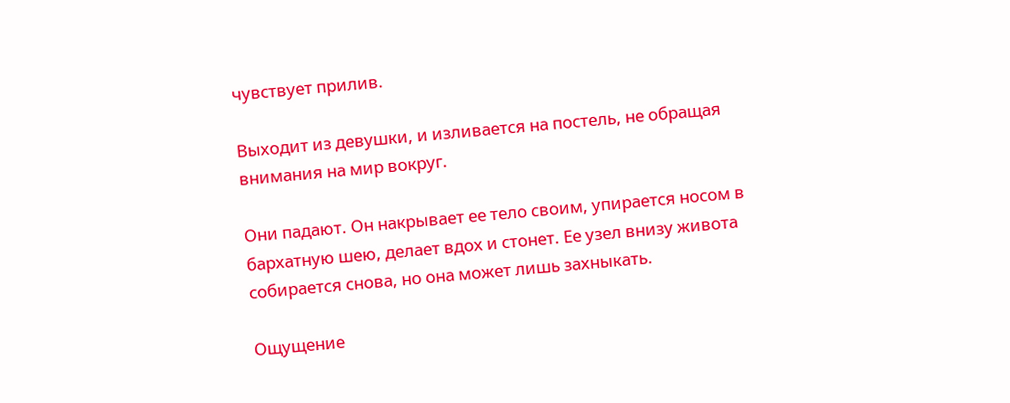чувствует прилив.

Выходит из девушки, и изливается на постель, не обращая внимания на мир вокруг.

Они падают. Он накрывает ее тело своим, упирается носом в бархатную шею, делает вдох и стонет. Ее узел внизу живота собирается снова, но она может лишь захныкать.

Ощущение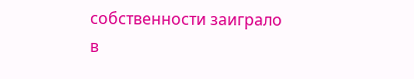собственности заиграло в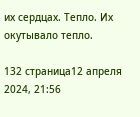их сердцах. Тепло. Их окутывало тепло.

132 страница12 апреля 2024, 21:56